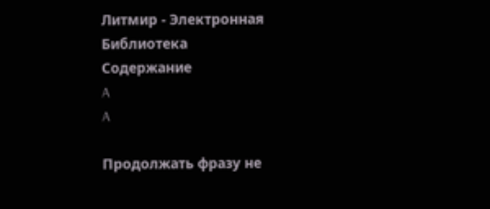Литмир - Электронная Библиотека
Содержание
A
A

Продолжать фразу не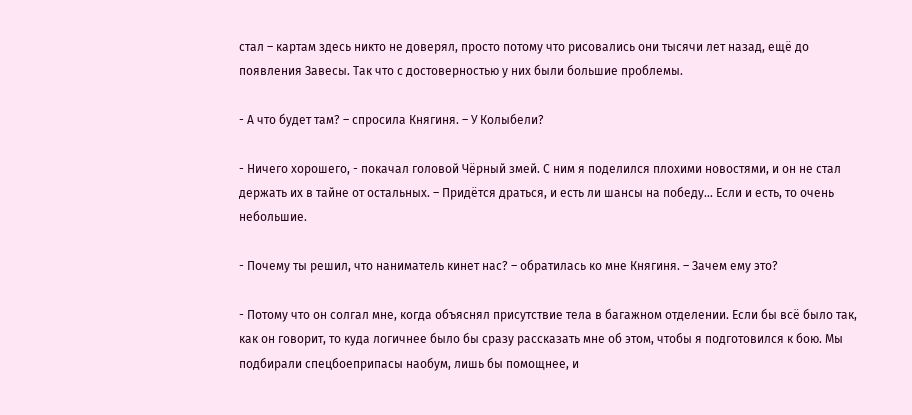стал – картам здесь никто не доверял, просто потому что рисовались они тысячи лет назад, ещё до появления Завесы. Так что с достоверностью у них были большие проблемы.

- А что будет там? – спросила Княгиня. – У Колыбели?

- Ничего хорошего, - покачал головой Чёрный змей. С ним я поделился плохими новостями, и он не стал держать их в тайне от остальных. – Придётся драться, и есть ли шансы на победу… Если и есть, то очень небольшие.

- Почему ты решил, что наниматель кинет нас? – обратилась ко мне Княгиня. – Зачем ему это?

- Потому что он солгал мне, когда объяснял присутствие тела в багажном отделении. Если бы всё было так, как он говорит, то куда логичнее было бы сразу рассказать мне об этом, чтобы я подготовился к бою. Мы подбирали спецбоеприпасы наобум, лишь бы помощнее, и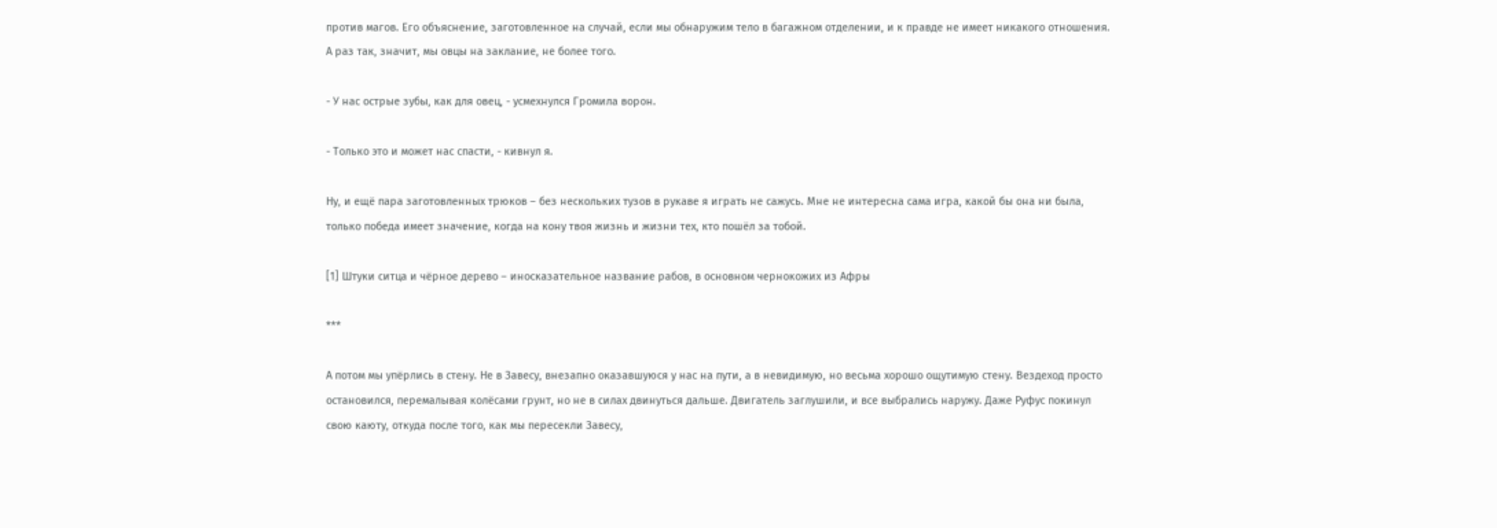против магов. Его объяснение, заготовленное на случай, если мы обнаружим тело в багажном отделении, и к правде не имеет никакого отношения. А раз так, значит, мы овцы на заклание, не более того.

- У нас острые зубы, как для овец, - усмехнулся Громила ворон.

- Только это и может нас спасти, - кивнул я.

Ну, и ещё пара заготовленных трюков – без нескольких тузов в рукаве я играть не сажусь. Мне не интересна сама игра, какой бы она ни была, только победа имеет значение, когда на кону твоя жизнь и жизни тех, кто пошёл за тобой.

[1] Штуки ситца и чёрное дерево – иносказательное название рабов, в основном чернокожих из Афры

***

А потом мы упёрлись в стену. Не в Завесу, внезапно оказавшуюся у нас на пути, а в невидимую, но весьма хорошо ощутимую стену. Вездеход просто остановился, перемалывая колёсами грунт, но не в силах двинуться дальше. Двигатель заглушили, и все выбрались наружу. Даже Руфус покинул свою каюту, откуда после того, как мы пересекли Завесу,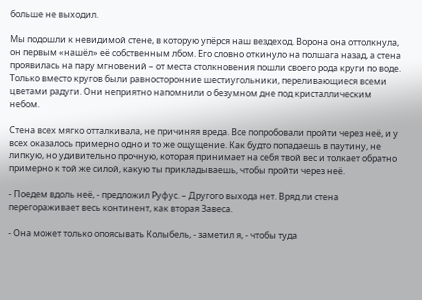больше не выходил.

Мы подошли к невидимой стене, в которую упёрся наш вездеход. Ворона она оттолкнула, он первым «нашёл» её собственным лбом. Его словно откинуло на полшага назад, а стена проявилась на пару мгновений – от места столкновения пошли своего рода круги по воде. Только вместо кругов были равносторонние шестиугольники, переливающиеся всеми цветами радуги. Они неприятно напомнили о безумном дне под кристаллическим небом.

Стена всех мягко отталкивала, не причиняя вреда. Все попробовали пройти через неё, и у всех оказалось примерно одно и то же ощущение. Как будто попадаешь в паутину, не липкую, но удивительно прочную, которая принимает на себя твой вес и толкает обратно примерно к той же силой, какую ты прикладываешь, чтобы пройти через неё.

- Поедем вдоль неё, - предложил Руфус. – Другого выхода нет. Вряд ли стена перегораживает весь континент, как вторая Завеса.

- Она может только опоясывать Колыбель, - заметил я, - чтобы туда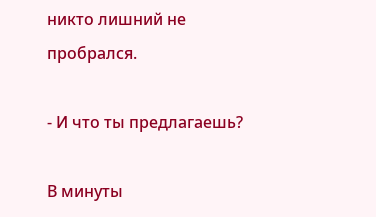никто лишний не пробрался.

- И что ты предлагаешь?

В минуты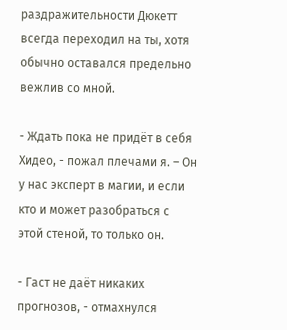раздражительности Дюкетт всегда переходил на ты, хотя обычно оставался предельно вежлив со мной.

- Ждать пока не придёт в себя Хидео, - пожал плечами я. – Он у нас эксперт в магии, и если кто и может разобраться с этой стеной, то только он.

- Гаст не даёт никаких прогнозов, - отмахнулся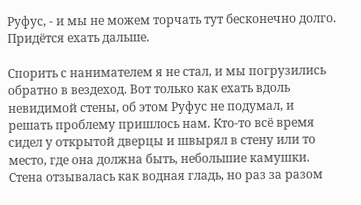Руфус, - и мы не можем торчать тут бесконечно долго. Придётся ехать дальше.

Спорить с нанимателем я не стал, и мы погрузились обратно в вездеход. Вот только как ехать вдоль невидимой стены, об этом Руфус не подумал, и решать проблему пришлось нам. Кто-то всё время сидел у открытой дверцы и швырял в стену или то место, где она должна быть, небольшие камушки. Стена отзывалась как водная гладь, но раз за разом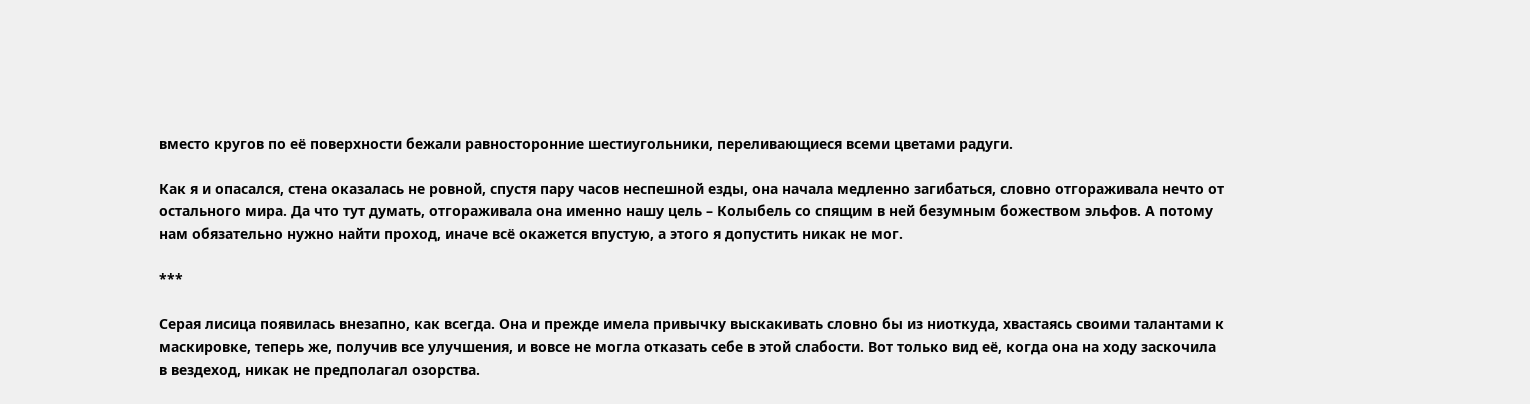вместо кругов по её поверхности бежали равносторонние шестиугольники, переливающиеся всеми цветами радуги.

Как я и опасался, стена оказалась не ровной, спустя пару часов неспешной езды, она начала медленно загибаться, словно отгораживала нечто от остального мира. Да что тут думать, отгораживала она именно нашу цель – Колыбель со спящим в ней безумным божеством эльфов. А потому нам обязательно нужно найти проход, иначе всё окажется впустую, а этого я допустить никак не мог.

***

Серая лисица появилась внезапно, как всегда. Она и прежде имела привычку выскакивать словно бы из ниоткуда, хвастаясь своими талантами к маскировке, теперь же, получив все улучшения, и вовсе не могла отказать себе в этой слабости. Вот только вид её, когда она на ходу заскочила в вездеход, никак не предполагал озорства.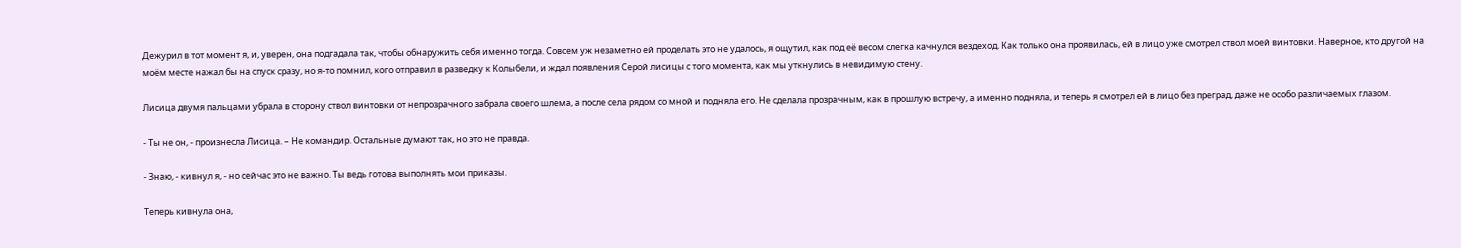Дежурил в тот момент я, и, уверен, она подгадала так, чтобы обнаружить себя именно тогда. Совсем уж незаметно ей проделать это не удалось, я ощутил, как под её весом слегка качнулся вездеход. Как только она проявилась, ей в лицо уже смотрел ствол моей винтовки. Наверное, кто другой на моём месте нажал бы на спуск сразу, но я-то помнил, кого отправил в разведку к Колыбели, и ждал появления Серой лисицы с того момента, как мы уткнулись в невидимую стену.

Лисица двумя пальцами убрала в сторону ствол винтовки от непрозрачного забрала своего шлема, а после села рядом со мной и подняла его. Не сделала прозрачным, как в прошлую встречу, а именно подняла, и теперь я смотрел ей в лицо без преград, даже не особо различаемых глазом.

- Ты не он, - произнесла Лисица. – Не командир. Остальные думают так, но это не правда.

- Знаю, - кивнул я, - но сейчас это не важно. Ты ведь готова выполнять мои приказы.

Теперь кивнула она,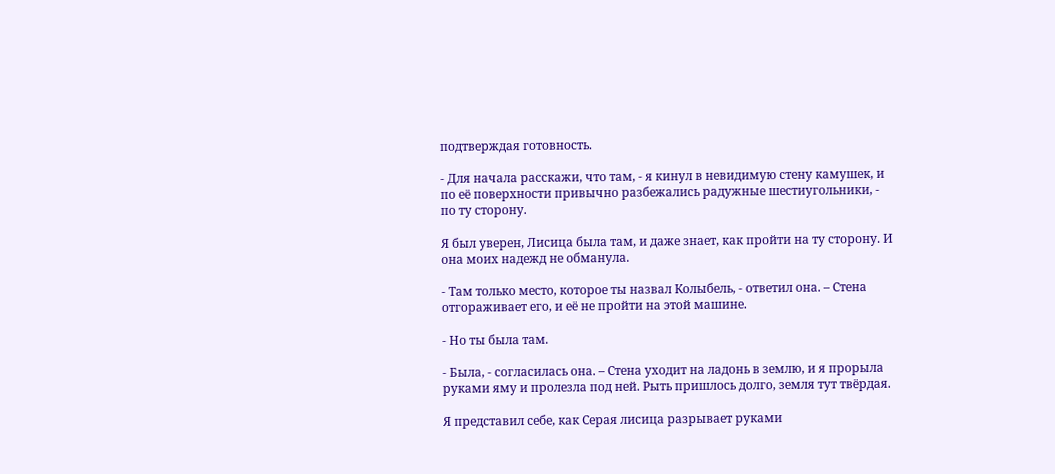подтверждая готовность.

- Для начала расскажи, что там, - я кинул в невидимую стену камушек, и по её поверхности привычно разбежались радужные шестиугольники, - по ту сторону.

Я был уверен, Лисица была там, и даже знает, как пройти на ту сторону. И она моих надежд не обманула.

- Там только место, которое ты назвал Колыбель, - ответил она. – Стена отгораживает его, и её не пройти на этой машине.

- Но ты была там.

- Была, - согласилась она. – Стена уходит на ладонь в землю, и я прорыла руками яму и пролезла под ней. Рыть пришлось долго, земля тут твёрдая.

Я представил себе, как Серая лисица разрывает руками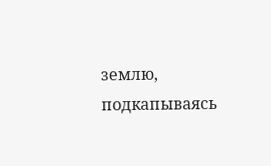землю, подкапываясь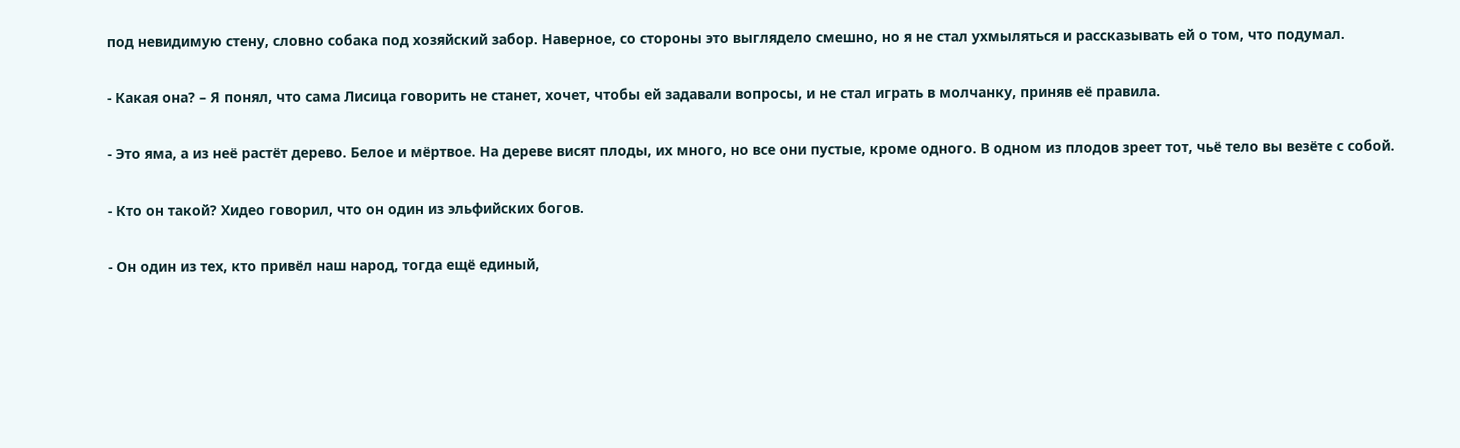под невидимую стену, словно собака под хозяйский забор. Наверное, со стороны это выглядело смешно, но я не стал ухмыляться и рассказывать ей о том, что подумал.

- Какая она? – Я понял, что сама Лисица говорить не станет, хочет, чтобы ей задавали вопросы, и не стал играть в молчанку, приняв её правила.

- Это яма, а из неё растёт дерево. Белое и мёртвое. На дереве висят плоды, их много, но все они пустые, кроме одного. В одном из плодов зреет тот, чьё тело вы везёте с собой.

- Кто он такой? Хидео говорил, что он один из эльфийских богов.

- Он один из тех, кто привёл наш народ, тогда ещё единый,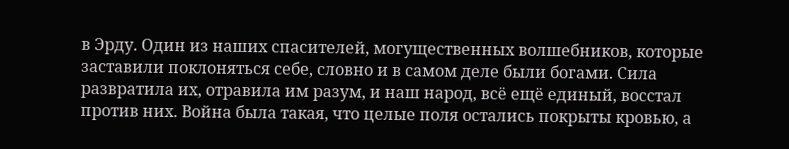в Эрду. Один из наших спасителей, могущественных волшебников, которые заставили поклоняться себе, словно и в самом деле были богами. Сила развратила их, отравила им разум, и наш народ, всё ещё единый, восстал против них. Война была такая, что целые поля остались покрыты кровью, а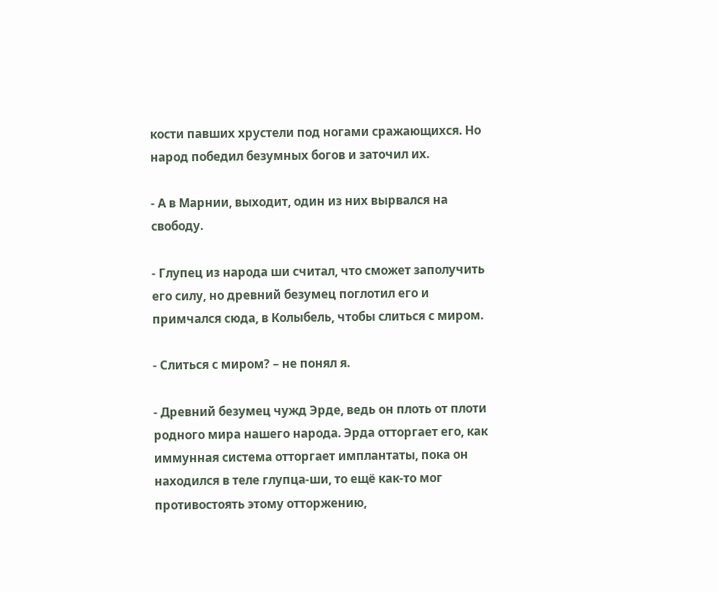кости павших хрустели под ногами сражающихся. Но народ победил безумных богов и заточил их.

- А в Марнии, выходит, один из них вырвался на свободу.

- Глупец из народа ши считал, что сможет заполучить его силу, но древний безумец поглотил его и примчался сюда, в Колыбель, чтобы слиться с миром.

- Слиться с миром? – не понял я.

- Древний безумец чужд Эрде, ведь он плоть от плоти родного мира нашего народа. Эрда отторгает его, как иммунная система отторгает имплантаты, пока он находился в теле глупца-ши, то ещё как-то мог противостоять этому отторжению,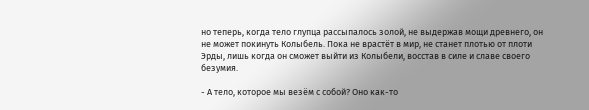но теперь, когда тело глупца рассыпалось золой, не выдержав мощи древнего, он не может покинуть Колыбель. Пока не врастёт в мир, не станет плотью от плоти Эрды, лишь когда он сможет выйти из Колыбели, восстав в силе и славе своего безумия.

- А тело, которое мы везём с собой? Оно как-то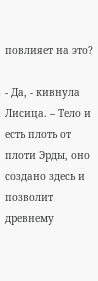повлияет на это?

- Да, - кивнула Лисица. – Тело и есть плоть от плоти Эрды, оно создано здесь и позволит древнему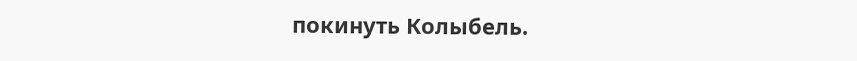покинуть Колыбель.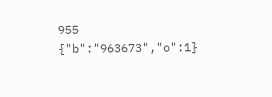955
{"b":"963673","o":1}